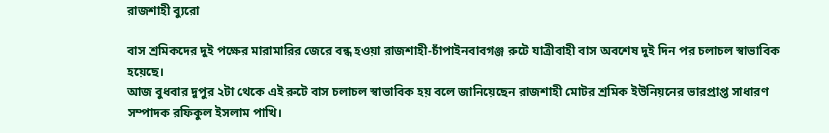রাজশাহী ব্যুরো

বাস শ্রমিকদের দুই পক্ষের মারামারির জেরে বন্ধ হওয়া রাজশাহী-চাঁপাইনবাবগঞ্জ রুটে যাত্রীবাহী বাস অবশেষ দুই দিন পর চলাচল স্বাভাবিক হয়েছে।
আজ বুধবার দুপুর ২টা থেকে এই রুটে বাস চলাচল স্বাভাবিক হয় বলে জানিয়েছেন রাজশাহী মোটর শ্রমিক ইউনিয়নের ভারপ্রাপ্ত সাধারণ সম্পাদক রফিকুল ইসলাম পাখি।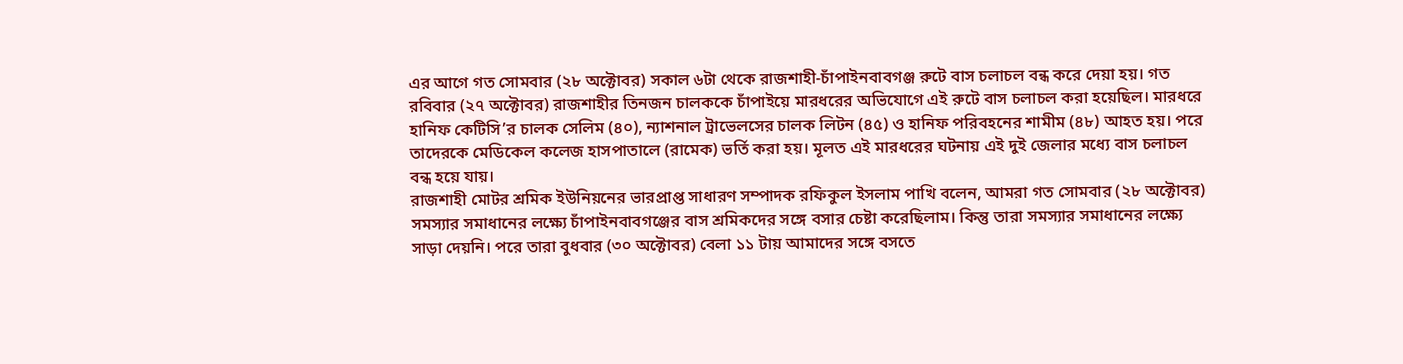এর আগে গত সোমবার (২৮ অক্টোবর) সকাল ৬টা থেকে রাজশাহী-চাঁপাইনবাবগঞ্জ রুটে বাস চলাচল বন্ধ করে দেয়া হয়। গত রবিবার (২৭ অক্টোবর) রাজশাহীর তিনজন চালককে চাঁপাইয়ে মারধরের অভিযোগে এই রুটে বাস চলাচল করা হয়েছিল। মারধরে হানিফ কেটিসি’র চালক সেলিম (৪০), ন্যাশনাল ট্রাভেলসের চালক লিটন (৪৫) ও হানিফ পরিবহনের শামীম (৪৮) আহত হয়। পরে তাদেরকে মেডিকেল কলেজ হাসপাতালে (রামেক) ভর্তি করা হয়। মূলত এই মারধরের ঘটনায় এই দুই জেলার মধ্যে বাস চলাচল বন্ধ হয়ে যায়।
রাজশাহী মোটর শ্রমিক ইউনিয়নের ভারপ্রাপ্ত সাধারণ সম্পাদক রফিকুল ইসলাম পাখি বলেন, আমরা গত সোমবার (২৮ অক্টোবর) সমস্যার সমাধানের লক্ষ্যে চাঁপাইনবাবগঞ্জের বাস শ্রমিকদের সঙ্গে বসার চেষ্টা করেছিলাম। কিন্তু তারা সমস্যার সমাধানের লক্ষ্যে সাড়া দেয়নি। পরে তারা বুধবার (৩০ অক্টোবর) বেলা ১১ টায় আমাদের সঙ্গে বসতে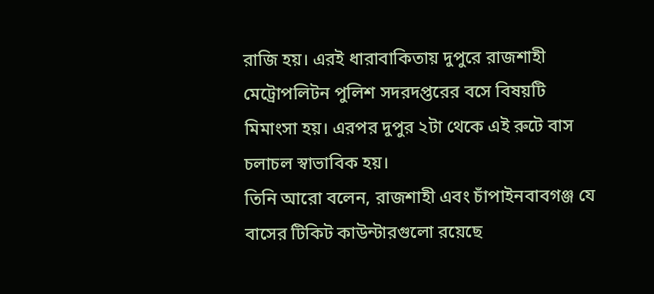রাজি হয়। এরই ধারাবাকিতায় দুপুরে রাজশাহী মেট্রোপলিটন পুলিশ সদরদপ্তরের বসে বিষয়টি মিমাংসা হয়। এরপর দুপুর ২টা থেকে এই রুটে বাস চলাচল স্বাভাবিক হয়।
তিনি আরো বলেন, রাজশাহী এবং চাঁপাইনবাবগঞ্জ যে বাসের টিকিট কাউন্টারগুলো রয়েছে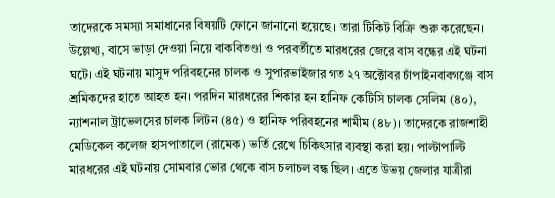তাদেরকে সমস্যা সমাধানের বিষয়টি ফোনে জানানো হয়েছে। তারা টিকিট বিক্রি শুরু করেছেন।
উল্লেখ্য, বাসে ভাড়া দেওয়া নিয়ে বাকবিতণ্ডা ও পরবর্তীতে মারধরের জেরে বাস বন্ধের এই ঘটনা ঘটে। এই ঘটনায় মাসুদ পরিবহনের চালক ও সুপারভাইজার গত ২৭ অক্টোবর চাঁপাইনবাবগঞ্জে বাস শ্রমিকদের হাতে আহত হন। পরদিন মারধরের শিকার হন হানিফ কেটিসি চালক সেলিম (৪০), ন্যাশনাল ট্রাভেলসের চালক লিটন (৪৫) ও হানিফ পরিবহনের শামীম (৪৮)। তাদেরকে রাজশাহী মেডিকেল কলেজ হাসপাতালে (রামেক) ভর্তি রেখে চিকিৎসার ব্যবস্থা করা হয়। পাল্টাপাল্টি মারধরের এই ঘটনায় সোমবার ভোর থেকে বাস চলাচল বন্ধ ছিল। এতে উভয় জেলার যাত্রীরা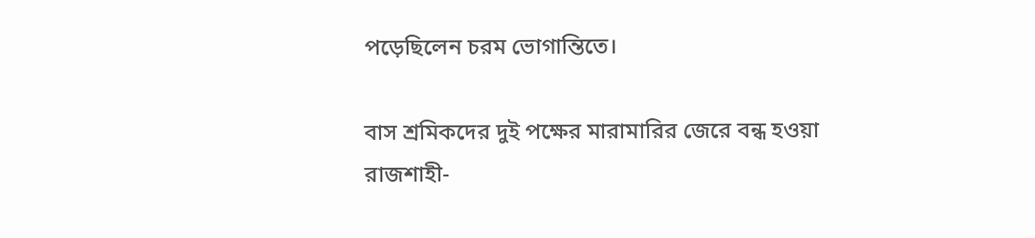পড়েছিলেন চরম ভোগান্তিতে।

বাস শ্রমিকদের দুই পক্ষের মারামারির জেরে বন্ধ হওয়া রাজশাহী-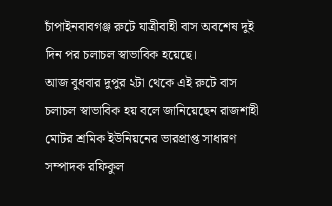চাঁপাইনবাবগঞ্জ রুটে যাত্রীবাহী বাস অবশেষ দুই দিন পর চলাচল স্বাভাবিক হয়েছে।
আজ বুধবার দুপুর ২টা থেকে এই রুটে বাস চলাচল স্বাভাবিক হয় বলে জানিয়েছেন রাজশাহী মোটর শ্রমিক ইউনিয়নের ভারপ্রাপ্ত সাধারণ সম্পাদক রফিকুল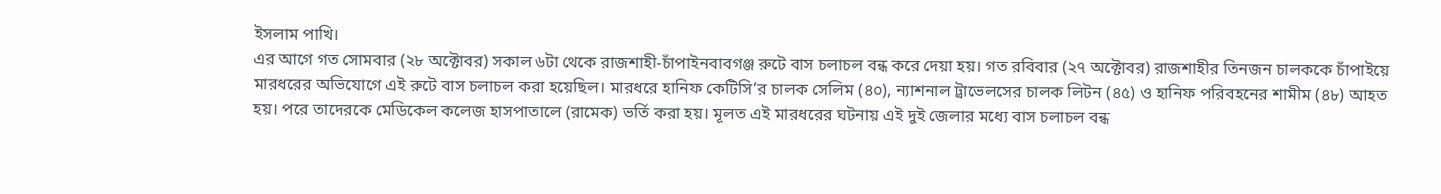ইসলাম পাখি।
এর আগে গত সোমবার (২৮ অক্টোবর) সকাল ৬টা থেকে রাজশাহী-চাঁপাইনবাবগঞ্জ রুটে বাস চলাচল বন্ধ করে দেয়া হয়। গত রবিবার (২৭ অক্টোবর) রাজশাহীর তিনজন চালককে চাঁপাইয়ে মারধরের অভিযোগে এই রুটে বাস চলাচল করা হয়েছিল। মারধরে হানিফ কেটিসি’র চালক সেলিম (৪০), ন্যাশনাল ট্রাভেলসের চালক লিটন (৪৫) ও হানিফ পরিবহনের শামীম (৪৮) আহত হয়। পরে তাদেরকে মেডিকেল কলেজ হাসপাতালে (রামেক) ভর্তি করা হয়। মূলত এই মারধরের ঘটনায় এই দুই জেলার মধ্যে বাস চলাচল বন্ধ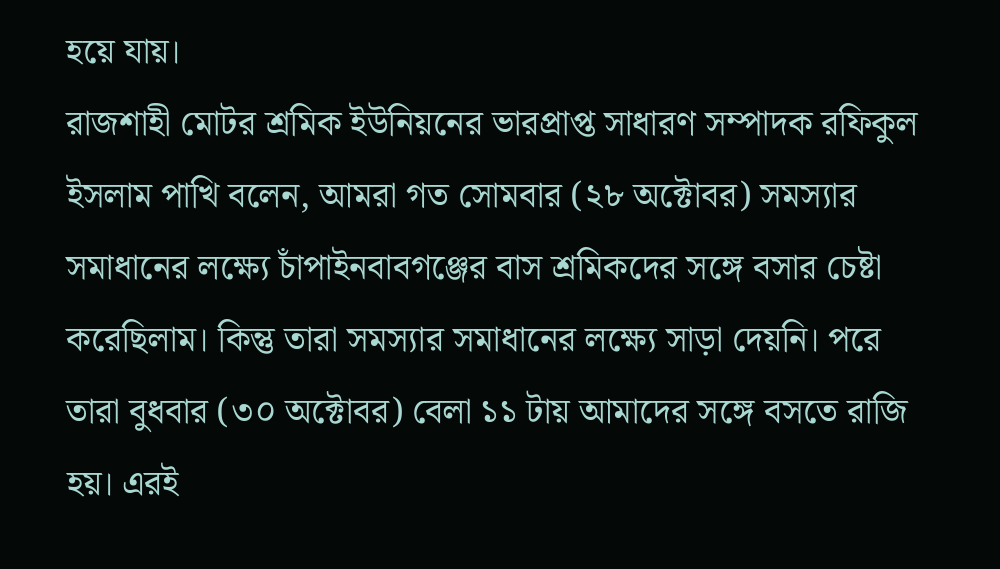হয়ে যায়।
রাজশাহী মোটর শ্রমিক ইউনিয়নের ভারপ্রাপ্ত সাধারণ সম্পাদক রফিকুল ইসলাম পাখি বলেন, আমরা গত সোমবার (২৮ অক্টোবর) সমস্যার সমাধানের লক্ষ্যে চাঁপাইনবাবগঞ্জের বাস শ্রমিকদের সঙ্গে বসার চেষ্টা করেছিলাম। কিন্তু তারা সমস্যার সমাধানের লক্ষ্যে সাড়া দেয়নি। পরে তারা বুধবার (৩০ অক্টোবর) বেলা ১১ টায় আমাদের সঙ্গে বসতে রাজি হয়। এরই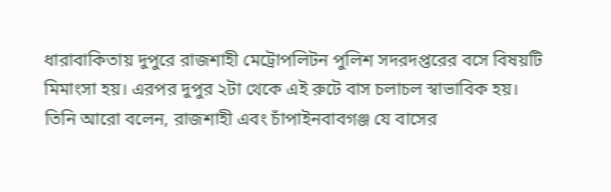ধারাবাকিতায় দুপুরে রাজশাহী মেট্রোপলিটন পুলিশ সদরদপ্তরের বসে বিষয়টি মিমাংসা হয়। এরপর দুপুর ২টা থেকে এই রুটে বাস চলাচল স্বাভাবিক হয়।
তিনি আরো বলেন, রাজশাহী এবং চাঁপাইনবাবগঞ্জ যে বাসের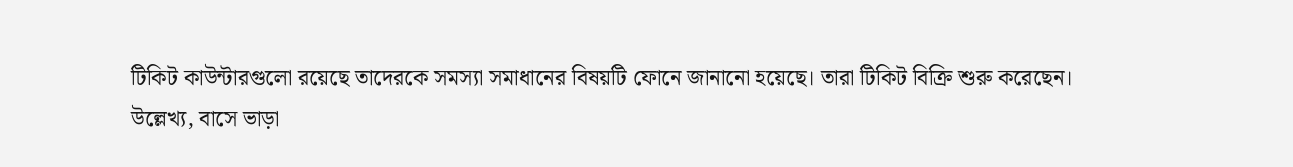টিকিট কাউন্টারগুলো রয়েছে তাদেরকে সমস্যা সমাধানের বিষয়টি ফোনে জানানো হয়েছে। তারা টিকিট বিক্রি শুরু করেছেন।
উল্লেখ্য, বাসে ভাড়া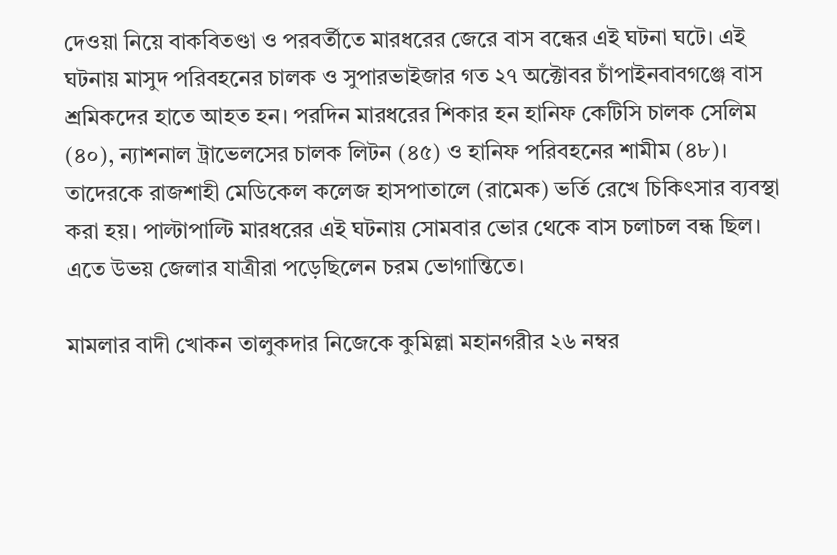দেওয়া নিয়ে বাকবিতণ্ডা ও পরবর্তীতে মারধরের জেরে বাস বন্ধের এই ঘটনা ঘটে। এই ঘটনায় মাসুদ পরিবহনের চালক ও সুপারভাইজার গত ২৭ অক্টোবর চাঁপাইনবাবগঞ্জে বাস শ্রমিকদের হাতে আহত হন। পরদিন মারধরের শিকার হন হানিফ কেটিসি চালক সেলিম (৪০), ন্যাশনাল ট্রাভেলসের চালক লিটন (৪৫) ও হানিফ পরিবহনের শামীম (৪৮)। তাদেরকে রাজশাহী মেডিকেল কলেজ হাসপাতালে (রামেক) ভর্তি রেখে চিকিৎসার ব্যবস্থা করা হয়। পাল্টাপাল্টি মারধরের এই ঘটনায় সোমবার ভোর থেকে বাস চলাচল বন্ধ ছিল। এতে উভয় জেলার যাত্রীরা পড়েছিলেন চরম ভোগান্তিতে।

মামলার বাদী খোকন তালুকদার নিজেকে কুমিল্লা মহানগরীর ২৬ নম্বর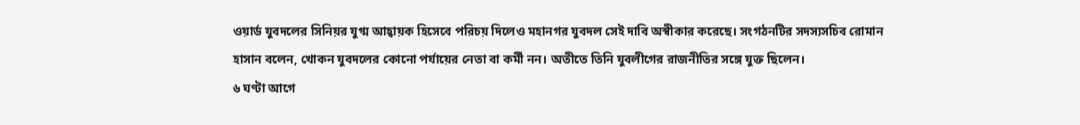ওয়ার্ড যুবদলের সিনিয়র যুগ্ম আহ্বায়ক হিসেবে পরিচয় দিলেও মহানগর যুবদল সেই দাবি অস্বীকার করেছে। সংগঠনটির সদস্যসচিব রোমান হাসান বলেন, খোকন যুবদলের কোনো পর্যায়ের নেতা বা কর্মী নন। অতীতে তিনি যুবলীগের রাজনীতির সঙ্গে যুক্ত ছিলেন।
৬ ঘণ্টা আগে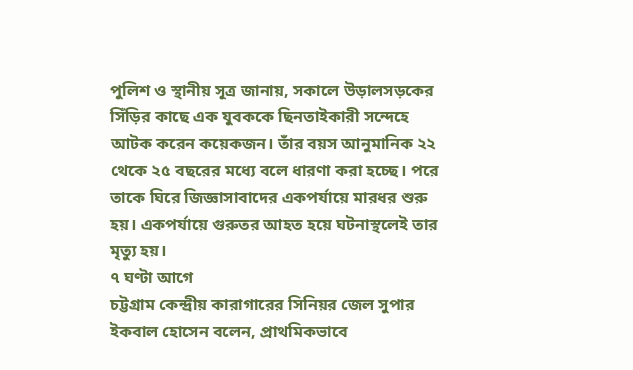পুলিশ ও স্থানীয় সূত্র জানায়, সকালে উড়ালসড়কের সিঁড়ির কাছে এক যুবককে ছিনতাইকারী সন্দেহে আটক করেন কয়েকজন। তাঁর বয়স আনুমানিক ২২ থেকে ২৫ বছরের মধ্যে বলে ধারণা করা হচ্ছে। পরে তাকে ঘিরে জিজ্ঞাসাবাদের একপর্যায়ে মারধর শুরু হয়। একপর্যায়ে গুরুতর আহত হয়ে ঘটনাস্থলেই তার মৃত্যু হয়।
৭ ঘণ্টা আগে
চট্টগ্রাম কেন্দ্রীয় কারাগারের সিনিয়র জেল সুপার ইকবাল হোসেন বলেন, প্রাথমিকভাবে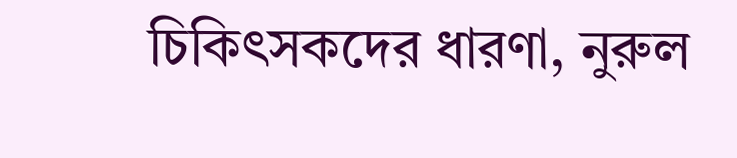চিকিৎসকদের ধারণা, নুরুল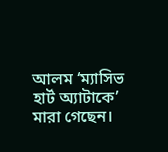আলম ‘ম্যাসিভ হার্ট অ্যাটাকে’ মারা গেছেন।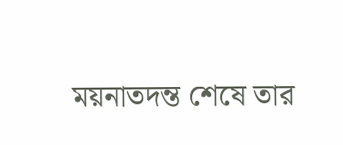ময়নাতদন্ত শেষে তার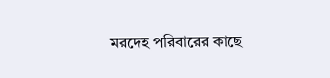মরদেহ পরিবারের কাছে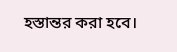হস্তান্তর করা হবে।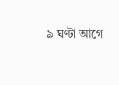৯ ঘণ্টা আগে